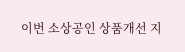이번 소상공인 상품개선 지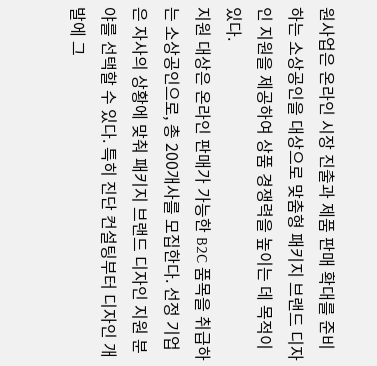원사업은 온라인 시장 진출과 제품 판매 확대를 준비하는 소상공인을 대상으로 맞춤형 패키지 브랜드 디자인 지원을 제공하여 상품 경쟁력을 높이는 데 목적이 있다.
지원 대상은 온라인 판매가 가능한 B2C 품목을 취급하는 소상공인으로, 총 200개사를 모집한다. 선정 기업은 자사의 상황에 맞춰 패키지 브랜드 디자인 지원 분야를 선택할 수 있다. 특히 진단 컨설팅부터 디자인 개발에 그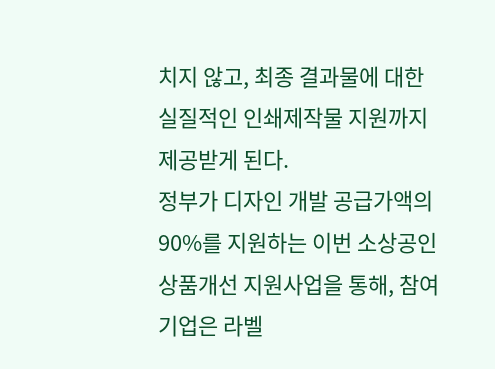치지 않고, 최종 결과물에 대한 실질적인 인쇄제작물 지원까지 제공받게 된다.
정부가 디자인 개발 공급가액의 90%를 지원하는 이번 소상공인 상품개선 지원사업을 통해, 참여기업은 라벨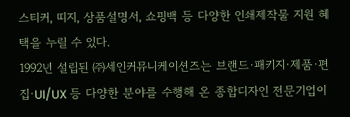스티커, 띠지, 상품설명서, 쇼핑백 등 다양한 인쇄제작물 지원 혜택을 누릴 수 있다.
1992년 설립된 ㈜세인커뮤니케이션즈는 브랜드·패키지·제품·편집·UI/UX 등 다양한 분야를 수행해 온 종합디자인 전문기업이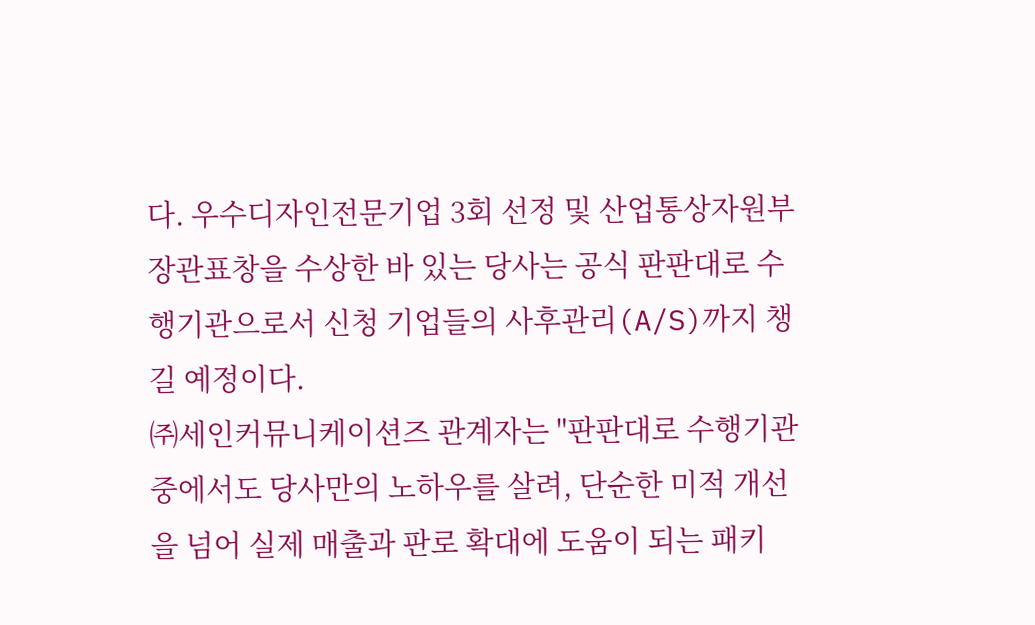다. 우수디자인전문기업 3회 선정 및 산업통상자원부 장관표창을 수상한 바 있는 당사는 공식 판판대로 수행기관으로서 신청 기업들의 사후관리(A/S)까지 챙길 예정이다.
㈜세인커뮤니케이션즈 관계자는 "판판대로 수행기관 중에서도 당사만의 노하우를 살려, 단순한 미적 개선을 넘어 실제 매출과 판로 확대에 도움이 되는 패키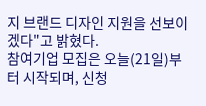지 브랜드 디자인 지원을 선보이겠다"고 밝혔다.
참여기업 모집은 오늘(21일)부터 시작되며, 신청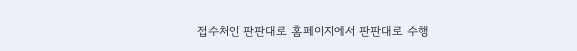접수처인 판판대로 홈페이지에서 판판대로 수행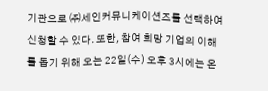기관으로 ㈜세인커뮤니케이션즈를 선택하여 신청할 수 있다. 또한, 참여 희망 기업의 이해를 돕기 위해 오는 22일(수) 오후 3시에는 온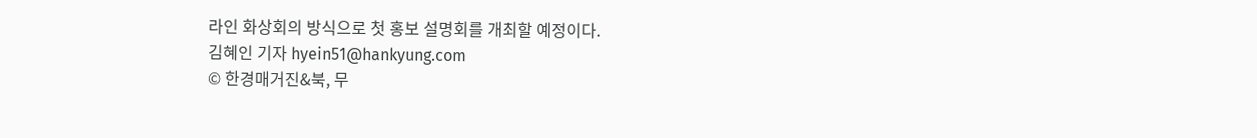라인 화상회의 방식으로 첫 홍보 설명회를 개최할 예정이다.
김혜인 기자 hyein51@hankyung.com
© 한경매거진&북, 무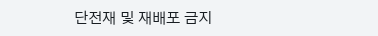단전재 및 재배포 금지